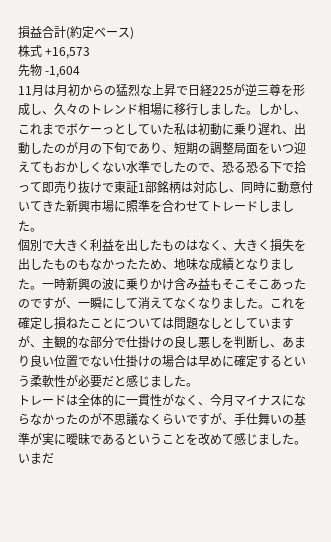損益合計(約定ベース)
株式 +16,573
先物 -1,604
11月は月初からの猛烈な上昇で日経225が逆三尊を形成し、久々のトレンド相場に移行しました。しかし、これまでボケーっとしていた私は初動に乗り遅れ、出動したのが月の下旬であり、短期の調整局面をいつ迎えてもおかしくない水準でしたので、恐る恐る下で拾って即売り抜けで東証1部銘柄は対応し、同時に動意付いてきた新興市場に照準を合わせてトレードしました。
個別で大きく利益を出したものはなく、大きく損失を出したものもなかったため、地味な成績となりました。一時新興の波に乗りかけ含み益もそこそこあったのですが、一瞬にして消えてなくなりました。これを確定し損ねたことについては問題なしとしていますが、主観的な部分で仕掛けの良し悪しを判断し、あまり良い位置でない仕掛けの場合は早めに確定するという柔軟性が必要だと感じました。
トレードは全体的に一貫性がなく、今月マイナスにならなかったのが不思議なくらいですが、手仕舞いの基準が実に曖昧であるということを改めて感じました。いまだ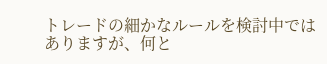トレードの細かなルールを検討中ではありますが、何と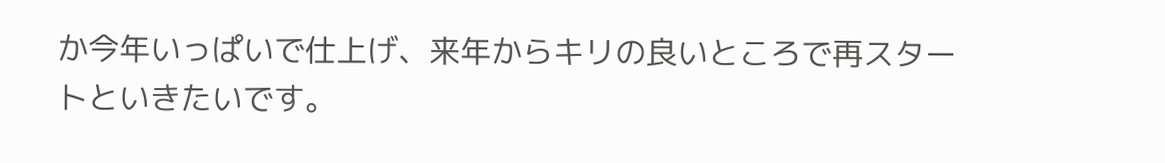か今年いっぱいで仕上げ、来年からキリの良いところで再スタートといきたいです。